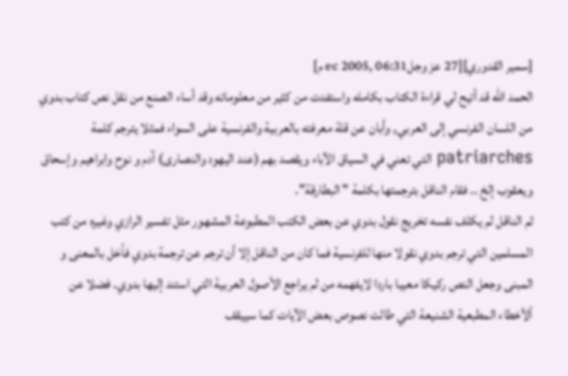[سمير القدوري][27 عز وجلec 2005, 06:31 م]
الحمد الله قد أتيح لي قراءة الكتاب بكامله واستفدت من كثير من معلوماته وقد أساء الصنع من نقل نص كتاب بدوي من اللسان الفرنسي إلى العربي, وأبان عن قلة معرفته بالعربية والفرنسية على السواء فمثلا يترجم كلمة patriarches التي تعني في السياق الآباء ويقصد بهم (عند اليهود والنصارى) آدم و نوح وابراهيم وإسحاق ويعقوب إلخ .. فقام الناقل بترجمتها بكلمة " البطارقة".
ثم الناقل لم يكلف نفسه تخريج نقول بدوي عن بعض الكتب المطبوعة المشهور مثل تفسير الرازي وغيره من كتب المسلمين التي ترجم بدوي نقولا منها للفرنسية فما كان من الناقل إلا أن ترجم عن ترجمة بدوي فأخل بالمعنى و المبنى وجعل النص ركيكا معيبا باردا لايفهمه من لم يراجع الأصول العربية التي استند إليها بدوي. فضلا عن اّلأخطاء المطبعية الشنيعة التي طالت نصوص بعض الآيات كما سييقف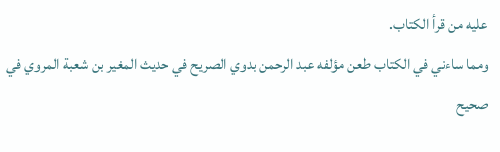عليه من قرأ الكتاب.
ومما ساءني في الكتاب طعن مؤلفه عبد الرحمن بدوي الصريح في حديث المغير بن شعبة المروي في صحيح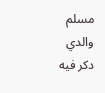مسلم والدي دكر فيه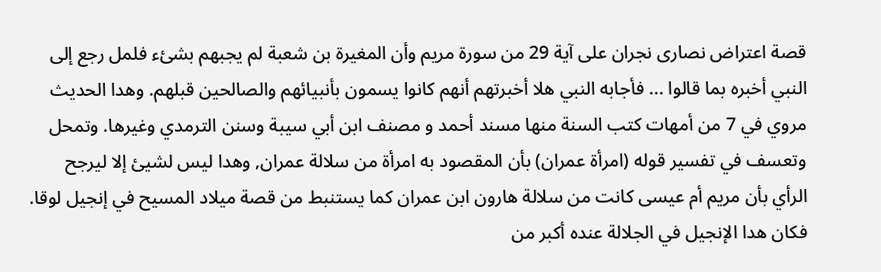قصة اعتراض نصارى نجران على آية 29 من سورة مريم وأن المغيرة بن شعبة لم يجبهم بشئء فلمل رجع إلى النبي أخبره بما قالوا ... فأجابه النبي هلا أخبرتهم أنهم كانوا يسمون بأنبيائهم والصالحين قبلهم. وهدا الحديث مروي في 7 من أمهات كتب السنة منها مسند أحمد و مصنف ابن أبي سيبة وسنن الترمدي وغيرها. وتمحل وتعسف في تفسير قوله (امرأة عمران) بأن المقصود به امرأة من سلالة عمران, وهدا ليس لشيئ إلا ليرجح الرأي بأن مريم أم عيسى كانت من سلالة هارون ابن عمران كما يستنبط من قصة ميلاد المسيح في إنجيل لوقا. فكان هدا الإنجيل في الجلالة عنده أكبر من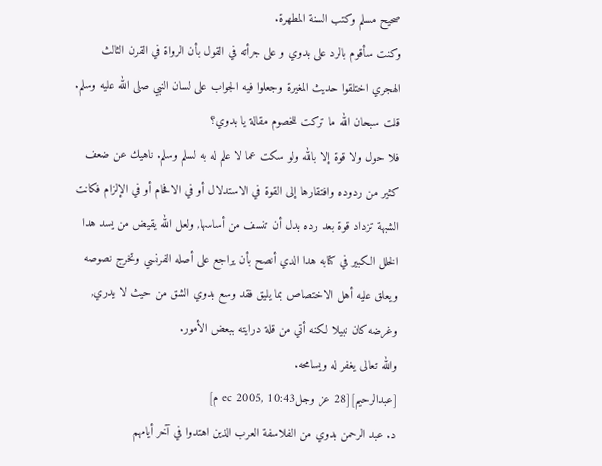صحيح مسلم وكتب السنة المطهرة.
وكنت سأقوم بالرد على بدوي و على جرأته في القول بأن الرواة في القرن الثالث الهجري اختلقوا حديث المغيرة وجعلوا فيه الجواب على لسان النبي صلى الله عليه وسلم. قلت سبحان الله ما تركت للخصوم مقالة يا بدوي؟
فلا حول ولا قوة إلا بالله ولو سكت عما لا علم له به لسلم وسلم. ناهيك عن ضعف كثير من ردوده وافتقارها إلى القوة في الاستدلال أو في الافحام أو في الإلزام فكانت الشبهة تزداد قوة بعد رده بدل أن تنسف من أساسها, ولعل الله يقيض من يسد هدا الخلل الكبير في كتابه هدا الدي أنصح بأن يراجع على أصله الفرنسي وتخرج نصوصه ويعلق عليه أهل الاختصاص بما يليق فقد وسع بدوي الشق من حيث لا يدري, وغرضه كان نبيلا لكنه أتي من قلة درايته ببعض الأمور.
والله تعالى يغفر له ويسامحه.
[عبدالرحيم][28 عز وجلec 2005, 10:43 م]
د. عبد الرحمن بدوي من الفلاسفة العرب الذين اهتدوا في آخر أيامهم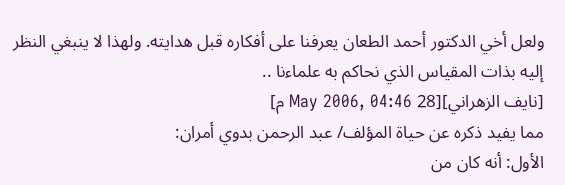ولعل أخي الدكتور أحمد الطعان يعرفنا على أفكاره قبل هدايته. ولهذا لا ينبغي النظر إليه بذات المقياس الذي نحاكم به علماءنا ..
[نايف الزهراني][28 May 2006, 04:46 م]
مما يفيد ذكره عن حياة المؤلف/ عبد الرحمن بدوي أمران:
الأول: أنه كان من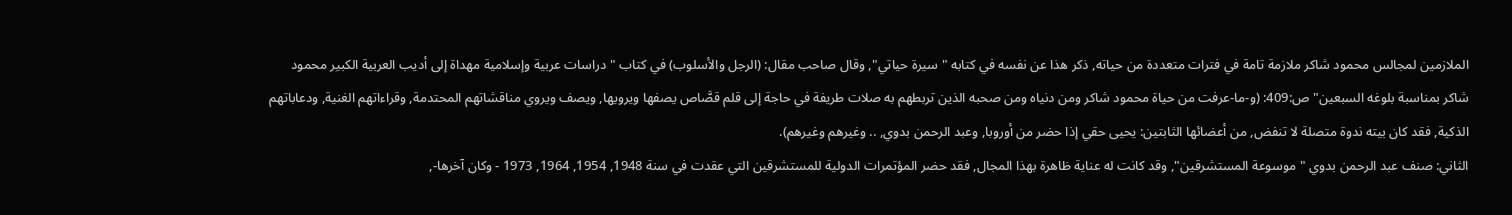الملازمين لمجالس محمود شاكر ملازمة تامة في فترات متعددة من حياته, ذكر هذا عن نفسه في كتابه "سيرة حياتي", وقال صاحب مقال: (الرجل والأسلوب) في كتاب "دراسات عربية وإسلامية مهداة إلى أديب العربية الكبير محمود شاكر بمناسبة بلوغه السبعين" ص:409: (و-ما-عرفت من حياة محمود شاكر ومن دنياه ومن صحبه الذين تربطهم به صلات طريفة في حاجة إلى قلم قصَّاص يصفها ويرويها, ويصف ويروي مناقشاتهم المحتدمة, وقراءاتهم الغنية, ودعاباتهم الذكية, فقد كان بيته ندوة متصلة لا تنفض, من أعضائها الثابتين: يحيى حقي إذا حضر من أوروبا, وعبد الرحمن بدوي, .. وغيرهم وغيرهم).
الثاني: صنف عبد الرحمن بدوي "موسوعة المستشرقين", وقد كانت له عناية ظاهرة بهذا المجال, فقد حضر المؤتمرات الدولية للمستشرقين التي عقدت في سنة 1948, 1954, 1964, 1973 - وكان آخرها-,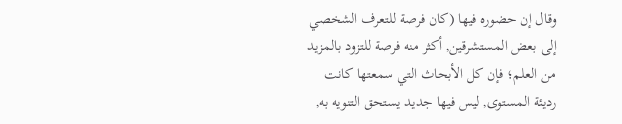وقال إن حضوره فيها (كان فرصة للتعرف الشخصي إلى بعض المستشرقين, أكثر منه فرصة للتزود بالمزيد من العلم؛ فإن كل الأبحاث التي سمعتها كانت رديئة المستوى, ليس فيها جديد يستحق التنويه به,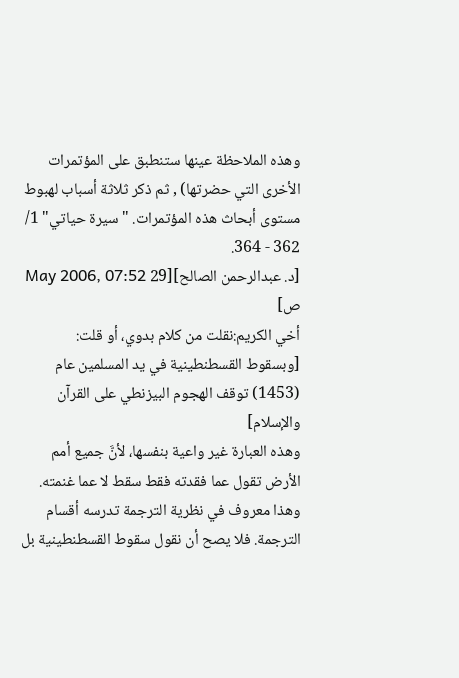وهذه الملاحظة عينها ستنطبق على المؤتمرات الأخرى التي حضرتها) , ثم ذكر ثلاثة أسباب لهبوط مستوى أبحاث هذه المؤتمرات. "سيرة حياتي" 1/ 362 - 364.
[د. عبدالرحمن الصالح][29 May 2006, 07:52 ص]
أخي الكريم:نقلت من كلام بدوي، أو قلت:
[وبسقوط القسطنطينية في يد المسلمين عام (1453) توقف الهجوم البيزنطي على القرآن والإسلام]
وهذه العبارة غير واعية بنفسها، لأنَّ جميع أمم الأرض تقول عما فقدته فقط سقط لا عما غنمته. وهذا معروف في نظرية الترجمة تدرسه أقسام الترجمة. فلا يصح أن نقول سقوط القسطنطينية بل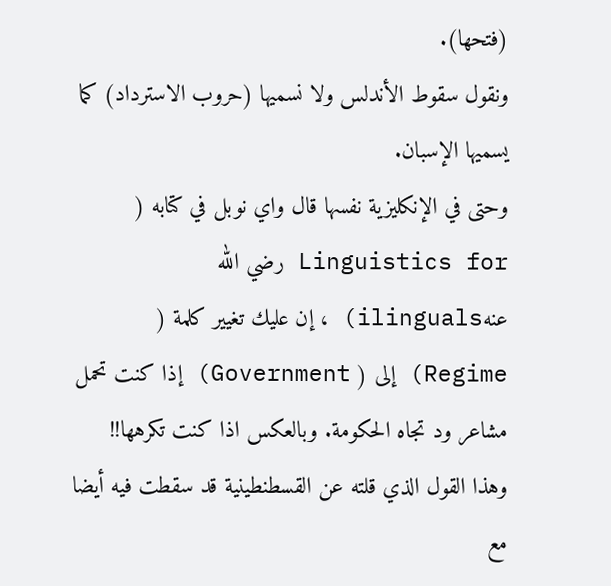(فتحها).
ونقول سقوط الأندلس ولا نسميها (حروب الاسترداد) كما يسميها الإسبان.
وحتى في الإنكليزية نفسها قال واي نوبل في كتابه ( Linguistics for رضي الله عنهilinguals) ، إن عليك تغيير كلمة ( Regime) إلى ( Government) إذا كنت تحمل مشاعر ود تجاه الحكومة. وبالعكس اذا كنت تكرهها!!
وهذا القول الذي قلته عن القسطنطينية قد سقطت فيه أيضا مع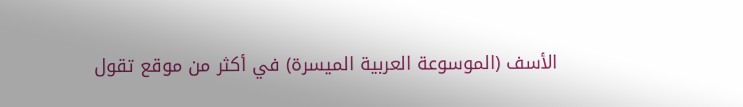الأسف (الموسوعة العربية الميسرة) في أكثر من موقع تقول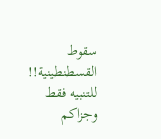سقوط القسطنطينية!!
للتنبيه فقط وجزاكم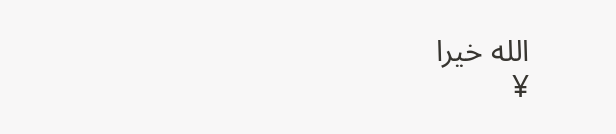الله خيرا
¥